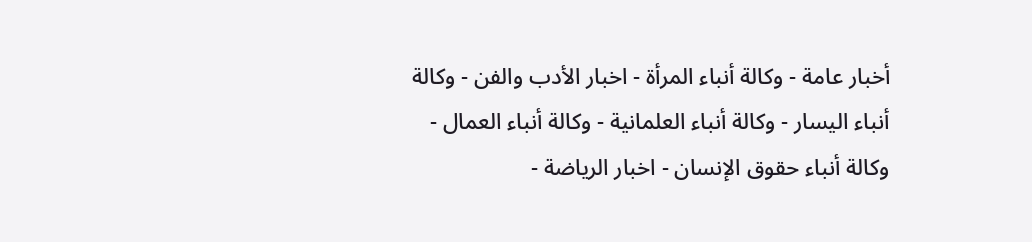أخبار عامة - وكالة أنباء المرأة - اخبار الأدب والفن - وكالة أنباء اليسار - وكالة أنباء العلمانية - وكالة أنباء العمال - وكالة أنباء حقوق الإنسان - اخبار الرياضة -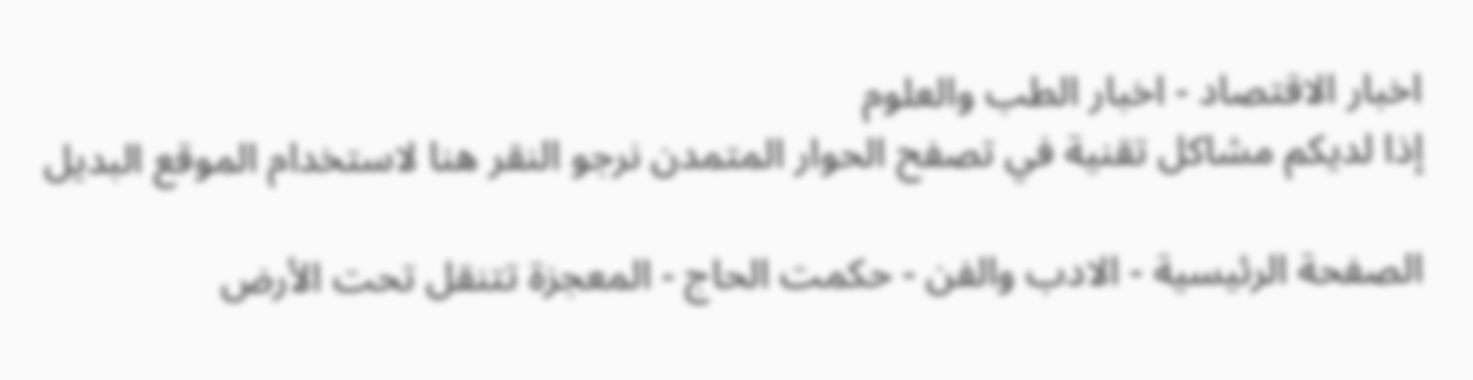اخبار الاقتصاد - اخبار الطب والعلوم
إذا لديكم مشاكل تقنية في تصفح الحوار المتمدن نرجو النقر هنا لاستخدام الموقع البديل

الصفحة الرئيسية - الادب والفن - حكمت الحاج - المعجزة تتنقل تحت الأرض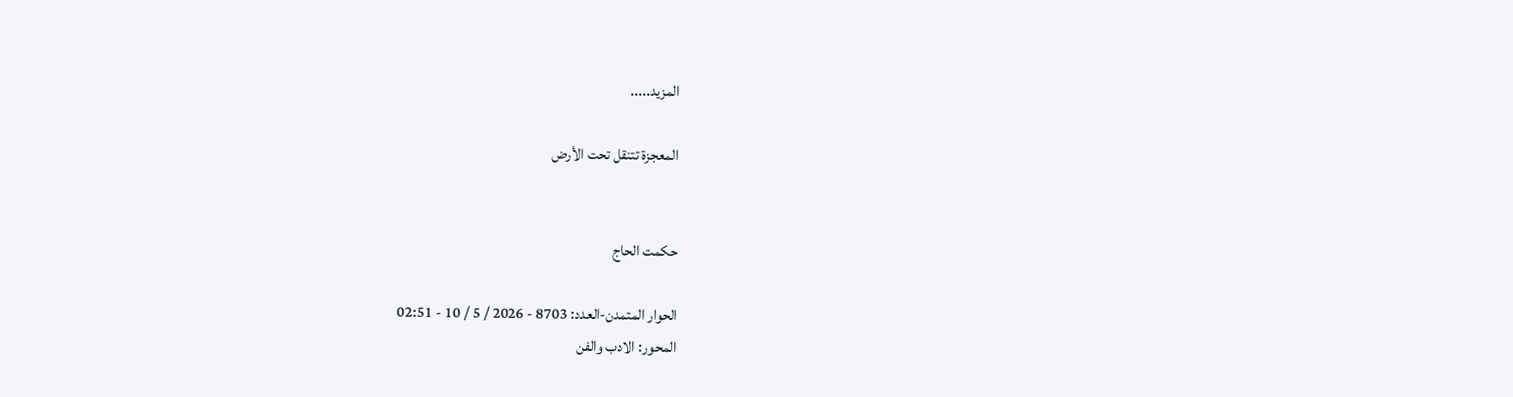المزيد.....

المعجزة تتنقل تحت الأرض


حكمت الحاج

الحوار المتمدن-العدد: 8703 - 2026 / 5 / 10 - 02:51
المحور: الادب والفن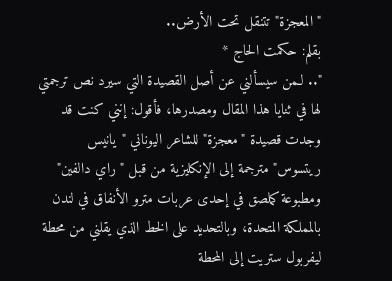"المعجزة" تتنقل تحت الأرض..
بقلم: حكمت الحاج *
".. لـمن سيسألني عن أصل القصيدة التي سيرد نص ترجمتي لها في ثنايا هذا المقال ومصدرها، فأقول: إنني كنت قد وجدت قصيدة "معجزة" للشاعر اليوناني "يانيس ريتسوس" مترجمة إلى الإنكليزية من قبل "راي دالفين" ومطبوعة كملصق في إحدى عربات مترو الأنفاق في لندن بالمملكة المتحدة، وبالتحديد على الخط الذي يقلني من محطة ليفربول ستريت إلى المحطة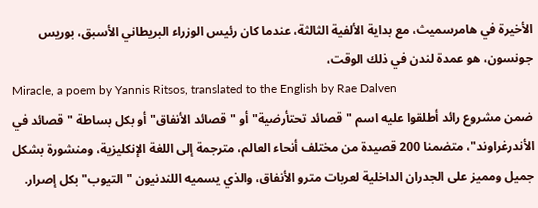الأخيرة في هامرسميث، مع بداية الألفية الثالثة، عندما كان رئيس الوزراء البريطاني الأسبق، بوريس جونسون، هو عمدة لندن في ذلك الوقت،
Miracle, a poem by Yannis Ritsos, translated to the English by Rae Dalven
ضمن مشروع رائد أطلقوا عليه اسم "قصائد تحتأرضية" أو "قصائد الأنفاق" أو بكل بساطة "قصائد في الأندرغراوند"، متضمنا 200 قصيدة من مختلف أنحاء العالم، مترجمة إلى اللغة الإنكليزية، ومنشورة بشكل جميل ومميز على الجدران الداخلية لعربات مترو الأنفاق، والذي يسميه اللندنيون "التيوب" بكل إصرار.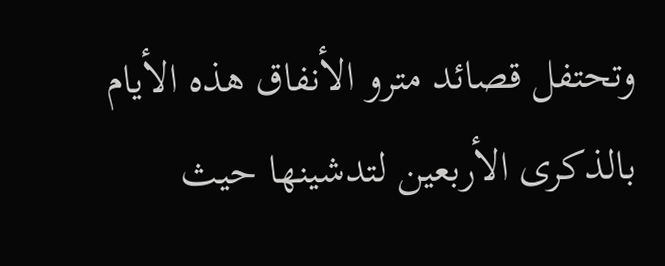وتحتفل قصائد مترو الأنفاق هذه الأيام بالذكرى الأربعين لتدشينها حيث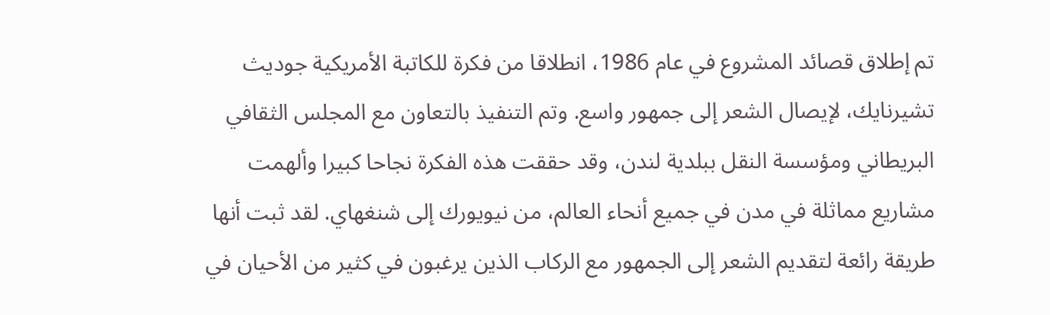تم إطلاق قصائد المشروع في عام 1986، انطلاقا من فكرة للكاتبة الأمريكية جوديث تشيرنايك، لإيصال الشعر إلى جمهور واسع. وتم التنفيذ بالتعاون مع المجلس الثقافي البريطاني ومؤسسة النقل ببلدية لندن، وقد حققت هذه الفكرة نجاحا كبيرا وألهمت مشاريع مماثلة في مدن في جميع أنحاء العالم، من نيويورك إلى شنغهاي. لقد ثبت أنها طريقة رائعة لتقديم الشعر إلى الجمهور مع الركاب الذين يرغبون في كثير من الأحيان في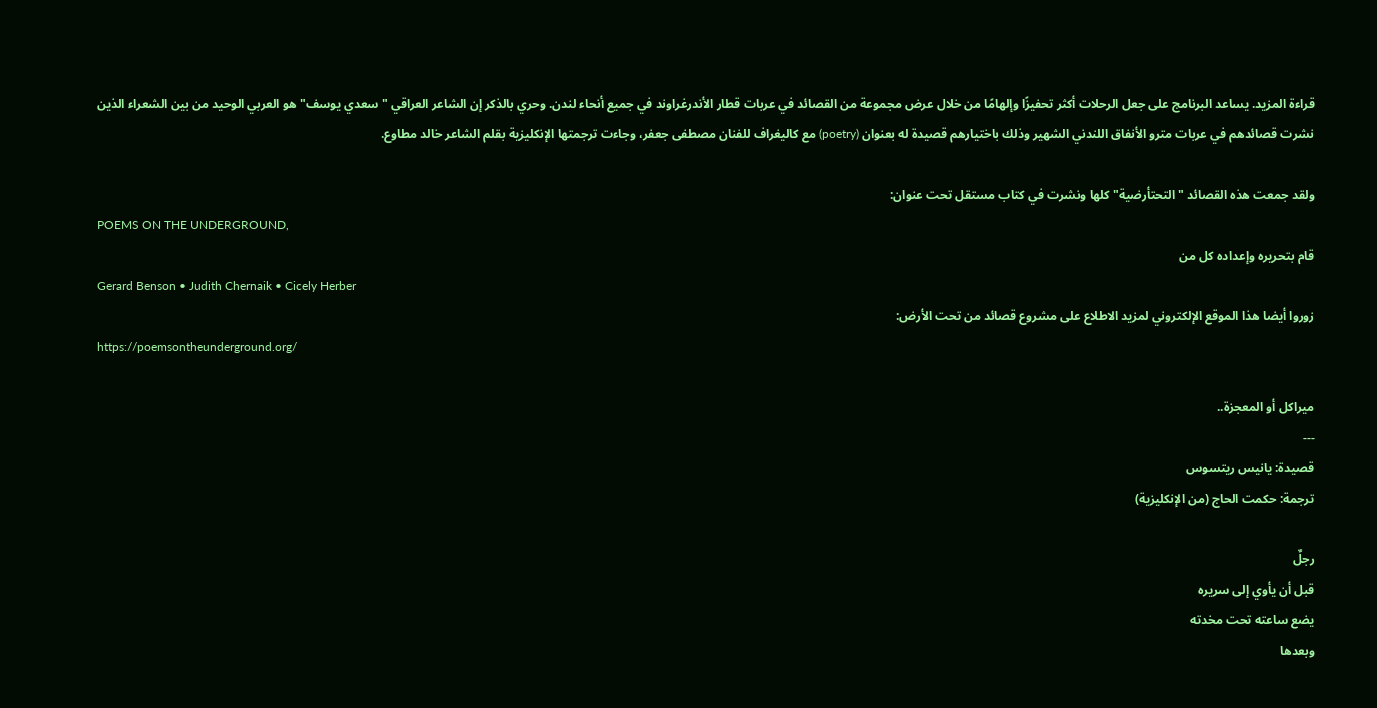قراءة المزيد. يساعد البرنامج على جعل الرحلات أكثر تحفيزًا وإلهامًا من خلال عرض مجموعة من القصائد في عربات قطار الأندرغراوند في جميع أنحاء لندن. وحري بالذكر إن الشاعر العراقي "سعدي يوسف" هو العربي الوحيد من بين الشعراء الذين نشرت قصائدهم في عربات مترو الأنفاق اللندني الشهير وذلك باختيارهم قصيدة له بعنوان (poetry) مع كاليغراف للفنان مصطفى جعفر، وجاءت ترجمتها الإنكليزية بقلم الشاعر خالد مطاوع.

ولقد جمعت هذه القصائد "التحتأرضية" كلها ونشرت في كتاب مستقل تحت عنوان:
POEMS ON THE UNDERGROUND,
قام بتحريره وإعداده كل من
Gerard Benson • Judith Chernaik • Cicely Herber
زوروا أيضا هذا الموقع الإلكتروني لمزيد الاطلاع على مشروع قصائد من تحت الأرض:
https://poemsontheunderground.org/

ميراكل أو المعجزة..
---
قصيدة: يانيس ريتسوس
ترجمة: حكمت الحاج (من الإنكليزية)

رجلٌ
قبل أن يأوي إلى سريره
يضع ساعته تحت مخدته
وبعدها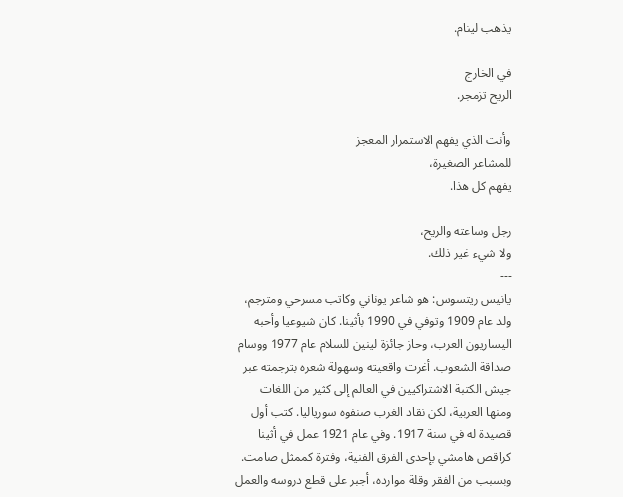يذهب لينام.

في الخارج
الريح تزمجر.

وأنت الذي يفهم الاستمرار المعجز
للمشاعر الصغيرة،
يفهم كل هذا.

رجل وساعته والريح،
ولا شيء غير ذلك.
---
يانيس ريتسوس: هو شاعر يوناني وكاتب مسرحي ومترجم، ولد عام 1909 وتوفي في 1990 بأثينا. كان شيوعيا وأحبه اليساريون العرب، وحاز جائزة لينين للسلام عام 1977 ووسام صداقة الشعوب. أغرت واقعيته وسهولة شعره بترجمته عبر جيش الكتبة الاشتراكيين في العالم إلى كثير من اللغات ومنها العربية، لكن نقاد الغرب صنفوه سورياليا. كتب أول قصيدة له في سنة 1917. وفي عام 1921 عمل في أثينا كراقص هامشي بإحدى الفرق الفنية، وفترة كممثل صامت. وبسبب من الفقر وقلة موارده، أجبر على قطع دروسه والعمل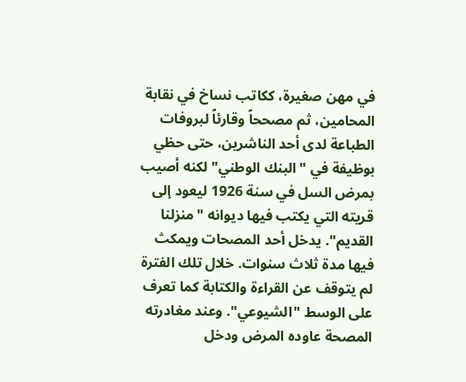في مهن صغيرة، ككاتب نساخ في نقابة المحامين، ثم مصححاً وقارئاً لبروفات الطباعة لدى أحد الناشرين، حتى حظي بوظيفة في "البنك الوطني" لكنه أصيب بمرض السل في سنة 1926 ليعود إلى قريته التي يكتب فيها ديوانه "منزلنا القديم". يدخل أحد المصحات ويمكث فيها مدة ثلاث سنوات. خلال تلك الفترة لم يتوقف عن القراءة والكتابة كما تعرف على الوسط "الشيوعي". وعند مغادرته المصحة عاوده المرض ودخل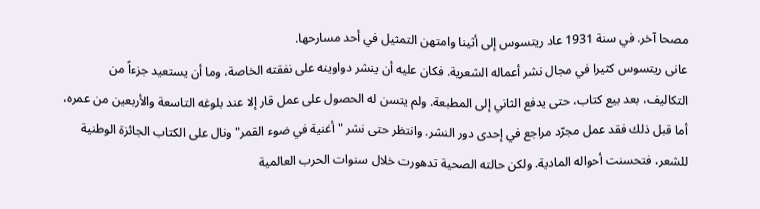مصحا آخر. في سنة 1931 عاد ريتسوس إلى أثينا وامتهن التمثيل في أحد مسارحها.
عانى ريتسوس كثيرا في مجال نشر أعماله الشعرية. فكان عليه أن ينشر دواوينه على نفقته الخاصة، وما أن يستعيد جزءاً من التكاليف، بعد بيع كتاب، حتى يدفع الثاني إلى المطبعة. ولم يتسن له الحصول على عمل قار إلا عند بلوغه التاسعة والأربعين من عمره، أما قبل ذلك فقد عمل مجرّد مراجع في إحدى دور النشر. وانتظر حتى نشر "أغنية في ضوء القمر" ونال على الكتاب الجائزة الوطنية للشعر، فتحسنت أحواله المادية. ولكن حالته الصحية تدهورت خلال سنوات الحرب العالمية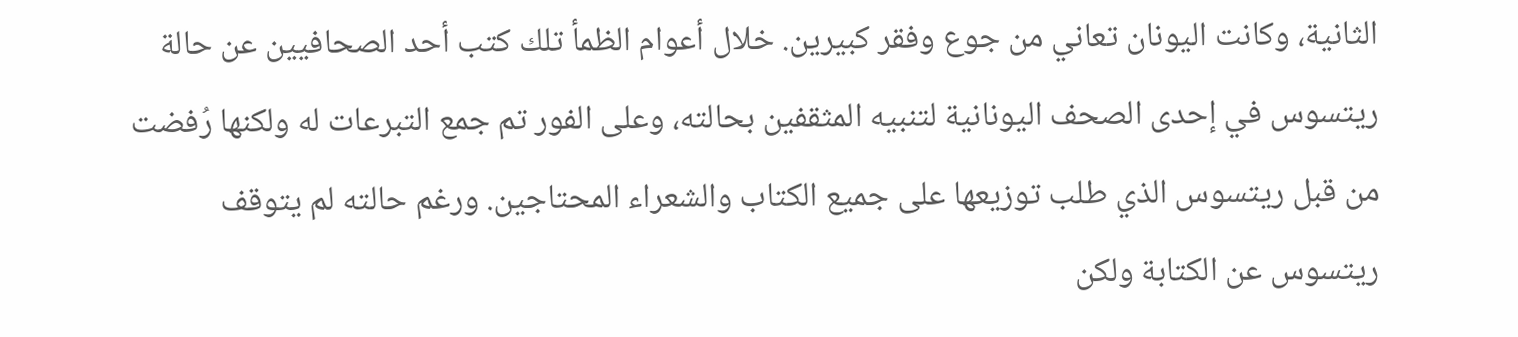الثانية، وكانت اليونان تعاني من جوع وفقر كبيرين. خلال أعوام الظمأ تلك كتب أحد الصحافيين عن حالة ريتسوس في إحدى الصحف اليونانية لتنبيه المثقفين بحالته، وعلى الفور تم جمع التبرعات له ولكنها رُفضت من قبل ريتسوس الذي طلب توزيعها على جميع الكتاب والشعراء المحتاجين. ورغم حالته لم يتوقف ريتسوس عن الكتابة ولكن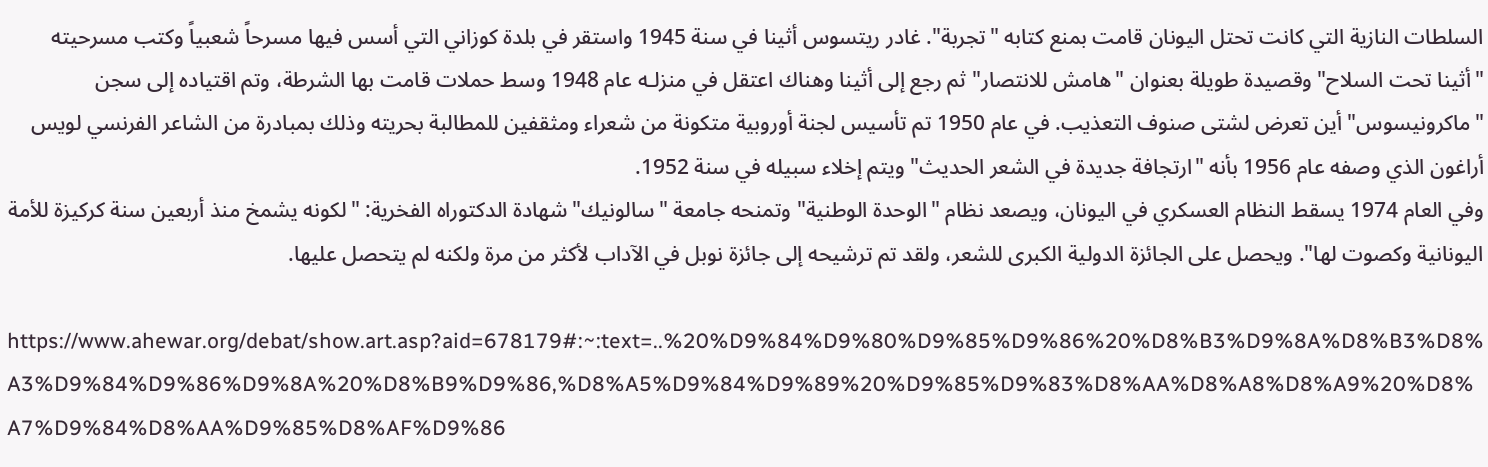السلطات النازية التي كانت تحتل اليونان قامت بمنع كتابه "تجربة". غادر ريتسوس أثينا في سنة 1945 واستقر في بلدة كوزاني التي أسس فيها مسرحاً شعبياً وكتب مسرحيته "أثينا تحت السلاح" وقصيدة طويلة بعنوان "هامش للانتصار" ثم رجع إلى أثينا وهناك اعتقل في منزلـه عام 1948 وسط حملات قامت بها الشرطة، وتم اقتياده إلى سجن "ماكرونيسوس" أين تعرض لشتى صنوف التعذيب. في عام 1950 تم تأسيس لجنة أوروبية متكونة من شعراء ومثقفين للمطالبة بحريته وذلك بمبادرة من الشاعر الفرنسي لويس أراغون الذي وصفه عام 1956 بأنه "ارتجافة جديدة في الشعر الحديث" ويتم إخلاء سبيله في سنة 1952.
وفي العام 1974 يسقط النظام العسكري في اليونان، ويصعد نظام "الوحدة الوطنية" وتمنحه جامعة "سالونيك" شهادة الدكتوراه الفخرية: "لكونه يشمخ منذ أربعين سنة كركيزة للأمة اليونانية وكصوت لها". ويحصل على الجائزة الدولية الكبرى للشعر، ولقد تم ترشيحه إلى جائزة نوبل في الآداب لأكثر من مرة ولكنه لم يتحصل عليها.

https://www.ahewar.org/debat/show.art.asp?aid=678179#:~:text=..%20%D9%84%D9%80%D9%85%D9%86%20%D8%B3%D9%8A%D8%B3%D8%A3%D9%84%D9%86%D9%8A%20%D8%B9%D9%86,%D8%A5%D9%84%D9%89%20%D9%85%D9%83%D8%AA%D8%A8%D8%A9%20%D8%A7%D9%84%D8%AA%D9%85%D8%AF%D9%86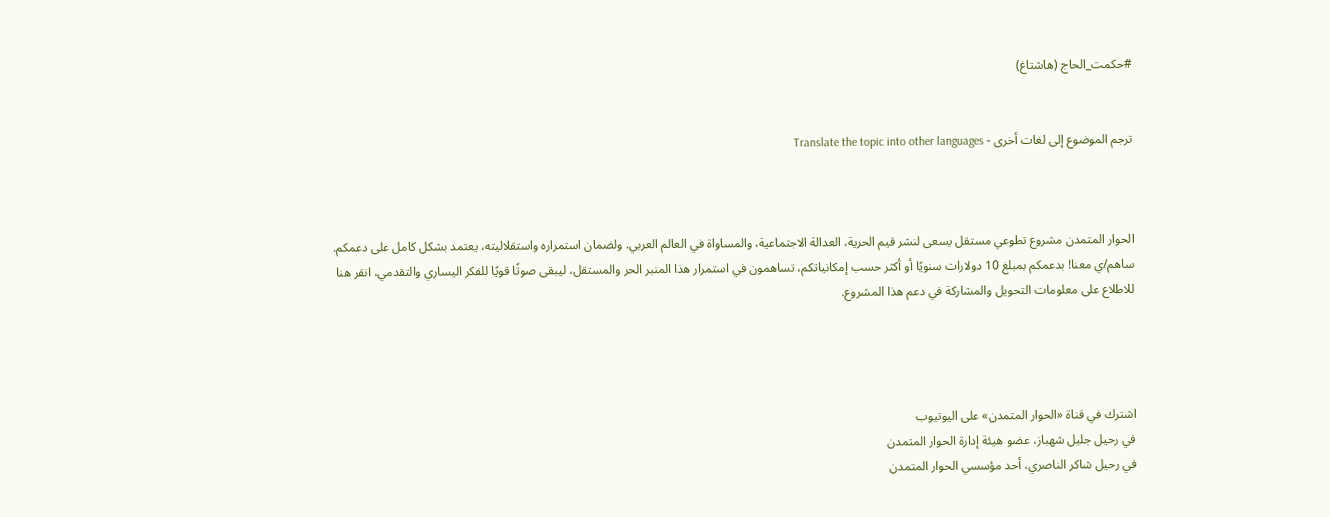#حكمت_الحاج (هاشتاغ)


ترجم الموضوع إلى لغات أخرى - Translate the topic into other languages



الحوار المتمدن مشروع تطوعي مستقل يسعى لنشر قيم الحرية، العدالة الاجتماعية، والمساواة في العالم العربي. ولضمان استمراره واستقلاليته، يعتمد بشكل كامل على دعمكم. ساهم/ي معنا! بدعمكم بمبلغ 10 دولارات سنويًا أو أكثر حسب إمكانياتكم، تساهمون في استمرار هذا المنبر الحر والمستقل، ليبقى صوتًا قويًا للفكر اليساري والتقدمي، انقر هنا للاطلاع على معلومات التحويل والمشاركة في دعم هذا المشروع.




اشترك في قناة «الحوار المتمدن» على اليوتيوب
في رحيل جليل شهباز، عضو هيئة إدارة الحوار المتمدن
في رحيل شاكر الناصري، أحد مؤسسي الحوار المتمدن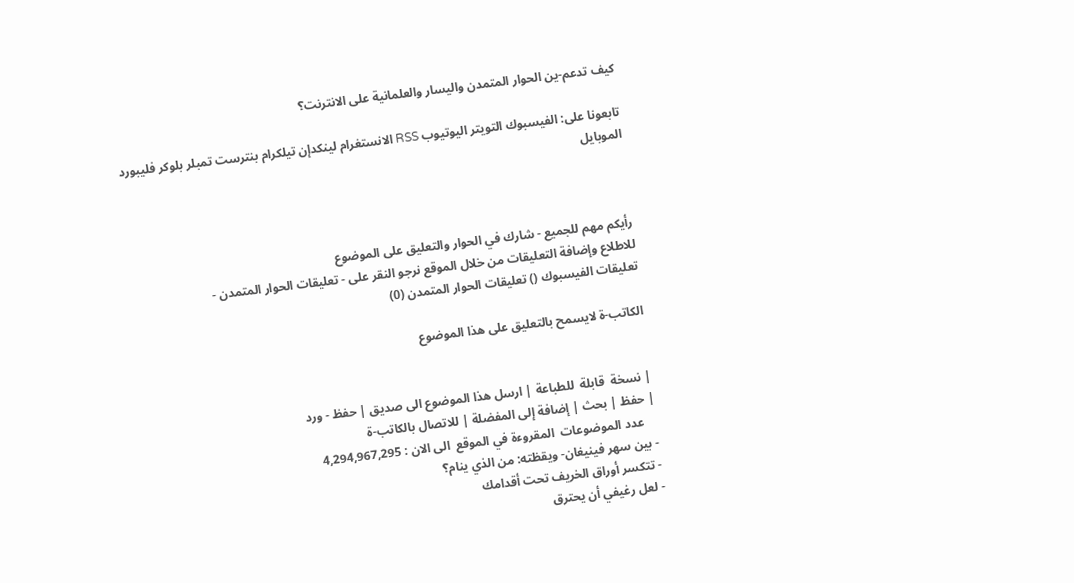كيف تدعم-ين الحوار المتمدن واليسار والعلمانية على الانترنت؟

تابعونا على: الفيسبوك التويتر اليوتيوب RSS الانستغرام لينكدإن تيلكرام بنترست تمبلر بلوكر فليبورد الموبايل



رأيكم مهم للجميع - شارك في الحوار والتعليق على الموضوع
للاطلاع وإضافة التعليقات من خلال الموقع نرجو النقر على - تعليقات الحوار المتمدن -
تعليقات الفيسبوك () تعليقات الحوار المتمدن (0)

الكاتب-ة لايسمح بالتعليق على هذا الموضوع


| نسخة  قابلة  للطباعة | ارسل هذا الموضوع الى صديق | حفظ - ورد
| حفظ | بحث | إضافة إلى المفضلة | للاتصال بالكاتب-ة
    عدد الموضوعات  المقروءة في الموقع  الى الان : 4,294,967,295
- بين سهر فينيغان- ويقظته: من الذي ينام؟
- تتكسر أوراق الخريف تحت أقدامك
- لعل رغيفي أن يحترق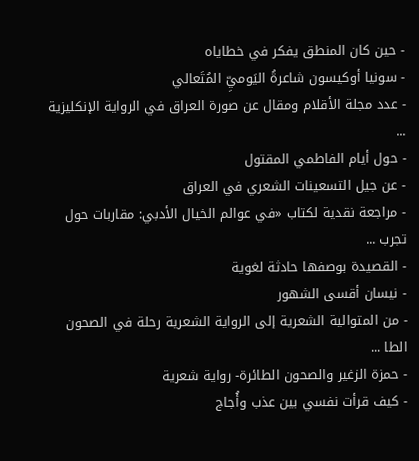- حين كان المنطق يفكر في خطاياه
- سونيا أوكيسون شاعرةُ اليَوميِّ المُتَعالي
- عدد مجلة الأقلام ومقال عن صورة العراق في الرواية الإنكليزية ...
- حول أيام الفاطمي المقتول
- عن جيل التسعينات الشعري في العراق
- مراجعة نقدية لكتاب «في عوالم الخيال الأدبي: مقاربات حول تجرب ...
- القصيدة بوصفها حادثة لغوية
- نيسان أقسى الشهور
- من المتوالية الشعرية إلى الرواية الشعرية رحلة في الصحون الطا ...
- حمزة الزغير والصحون الطائرة- رواية شعرية
- كيف قرأت نفسي بين عذب وأُجاج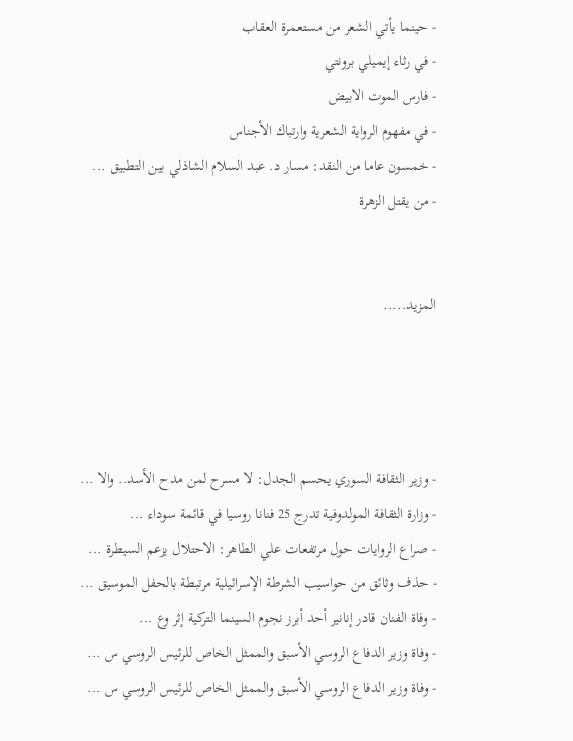- حينما يأتي الشعر من مستعمرة العقاب
- في رثاء إيميلي برونتي
- فارس الموت الابيض
- في مفهوم الرواية الشعرية وارتباك الأجناس
- خمسون عاما من النقد: مسار د. عبد السلام الشاذلي بين التطبيق ...
- من يقتل الزهرة


المزيد.....




- وزير الثقافة السوري يحسم الجدل: لا مسرح لمن مدح الأسد.. والا ...
- وزارة الثقافة المولدوفية تدرج 25 فنانا روسيا في قائمة سوداء ...
- صراع الروايات حول مرتفعات علي الطاهر: الاحتلال يزعم السيطرة ...
- حذف وثائق من حواسيب الشرطة الإسرائيلية مرتبطة بالحفل الموسيق ...
- وفاة الفنان قادر إنانير أحد أبرز نجوم السينما التركية إثر وع ...
- وفاة وزير الدفاع الروسي الأسبق والممثل الخاص للرئيس الروسي س ...
- وفاة وزير الدفاع الروسي الأسبق والممثل الخاص للرئيس الروسي س ...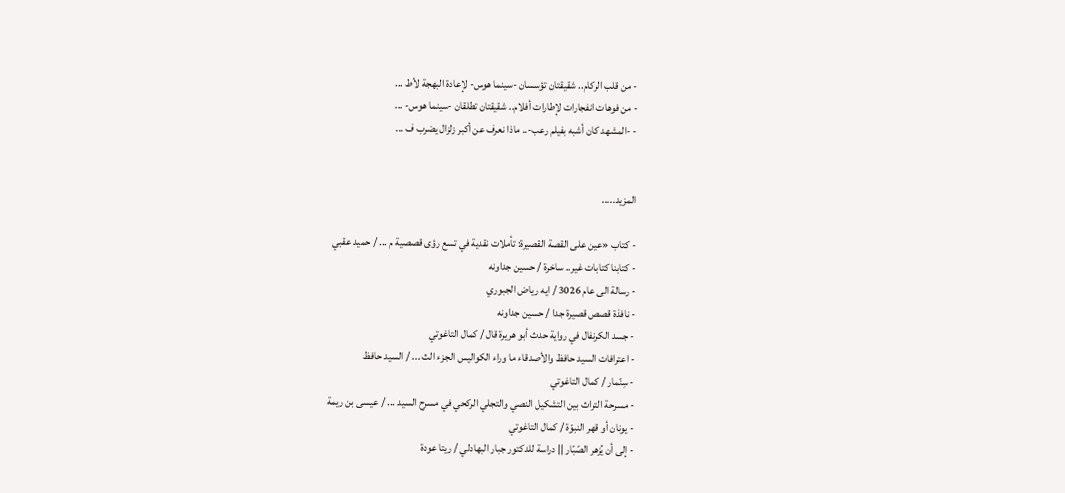- من قلب الركام.. شقيقتان تؤسسان -سينما هوس- لإعادة البهجة لأط ...
- من فوهات انفجارات لإطارات أفلام.. شقيقتان تطلقان -سينما هوس- ...
- -المشهد كان أشبه بفيلم رعب-.. ماذا نعرف عن أكبر زلزال يضرب ف ...


المزيد.....

- كتاب «عين على القصة القصيرة: تأملات نقدية في تسع رؤى قصصية م ... / حميد عقبي
- كتابنا كتابات غير.. ساخرة / حسين جداونه
- رسالة الى عام 3026 / ايه رياض الجبوري
- نافذة قصص قصيرة جدا / حسين جداونه
- جسد الكرنفال في رواية حدث أبو هريرة قال / كمال التاغوتي
- اعترافات السيد حافظ والأصدقاء ما وراء الكواليس الجزء الث ... / السيد حافظ
- سِنّمار / كمال التاغوتي
- مسرحة التراث بين التشكيل النصي والتجلي الركحي في مسرح السيد ... / عيسى بن ريمة
- يونان أو قهر النبوّة / كمال التاغوتي
- إلى أن يُزهر الصّبّار || دراسة للدكتور جبار البهادلي / ريتا عودة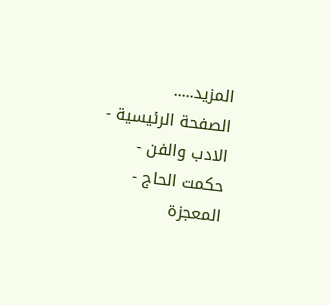المزيد.....
الصفحة الرئيسية - الادب والفن - حكمت الحاج - المعجزة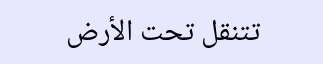تتنقل تحت الأرض